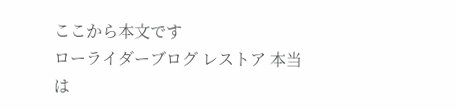ここから本文です
ローライダーブログ レストア 本当は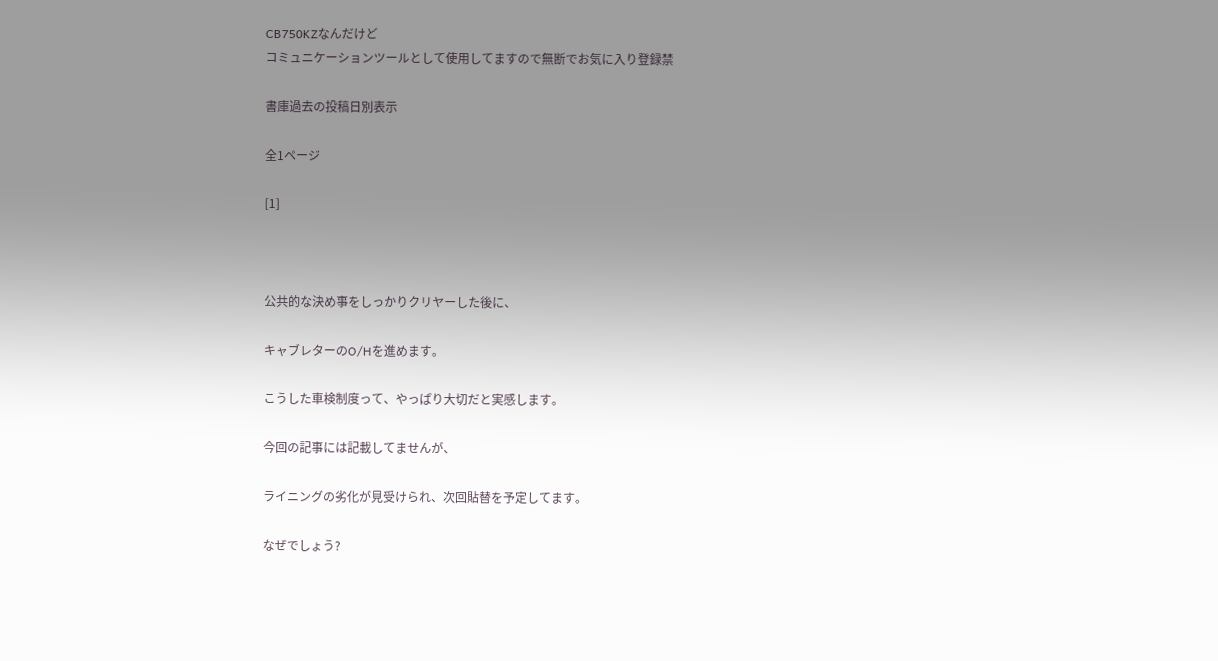CB750KZなんだけど
コミュニケーションツールとして使用してますので無断でお気に入り登録禁

書庫過去の投稿日別表示

全1ページ

[1]



公共的な決め事をしっかりクリヤーした後に、

キャブレターのO/Hを進めます。

こうした車検制度って、やっぱり大切だと実感します。

今回の記事には記載してませんが、

ライニングの劣化が見受けられ、次回貼替を予定してます。

なぜでしょう?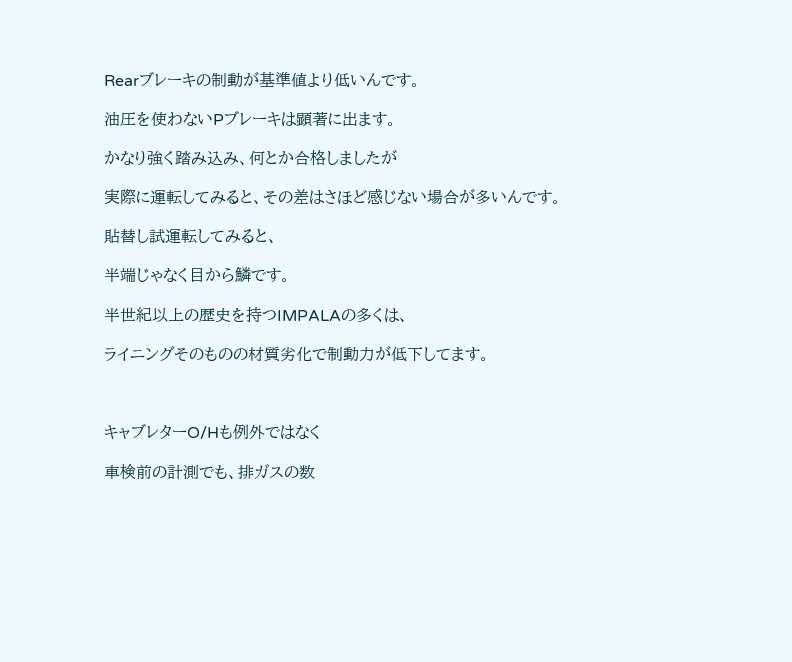Rearブレーキの制動が基準値より低いんです。

油圧を使わないPブレーキは顕著に出ます。

かなり強く踏み込み、何とか合格しましたが

実際に運転してみると、その差はさほど感じない場合が多いんです。

貼替し試運転してみると、

半端じゃなく目から鱗です。

半世紀以上の歴史を持つIMPALAの多くは、

ライニングそのものの材質劣化で制動力が低下してます。



キャブレターO/Hも例外ではなく

車検前の計測でも、排ガスの数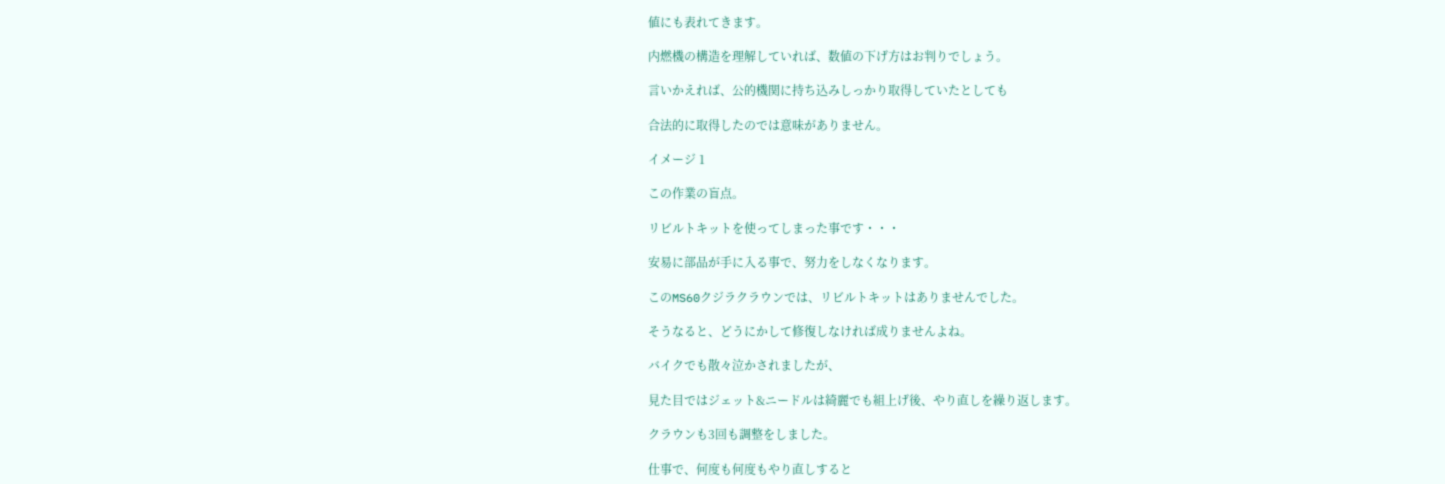値にも表れてきます。

内燃機の構造を理解していれば、数値の下げ方はお判りでしょう。

言いかえれば、公的機関に持ち込みしっかり取得していたとしても

合法的に取得したのでは意味がありません。

イメージ 1

この作業の盲点。

リビルトキットを使ってしまった事です・・・

安易に部品が手に入る事で、努力をしなくなります。

このMS60クジラクラウンでは、リビルトキットはありませんでした。

そうなると、どうにかして修復しなければ成りませんよね。

バイクでも散々泣かされましたが、

見た目ではジェット&ニードルは綺麗でも組上げ後、やり直しを繰り返します。

クラウンも3回も調整をしました。

仕事で、何度も何度もやり直しすると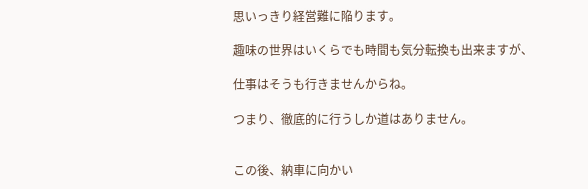思いっきり経営難に陥ります。

趣味の世界はいくらでも時間も気分転換も出来ますが、

仕事はそうも行きませんからね。

つまり、徹底的に行うしか道はありません。


この後、納車に向かい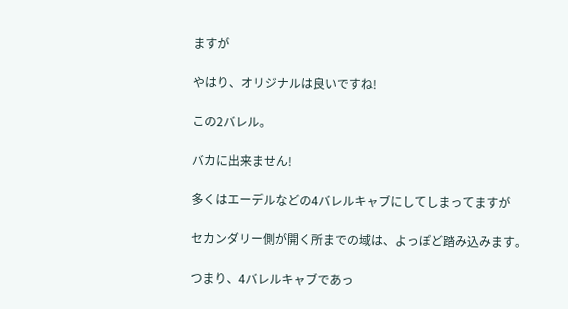ますが

やはり、オリジナルは良いですね!

この2バレル。

バカに出来ません!

多くはエーデルなどの4バレルキャブにしてしまってますが

セカンダリー側が開く所までの域は、よっぽど踏み込みます。

つまり、4バレルキャブであっ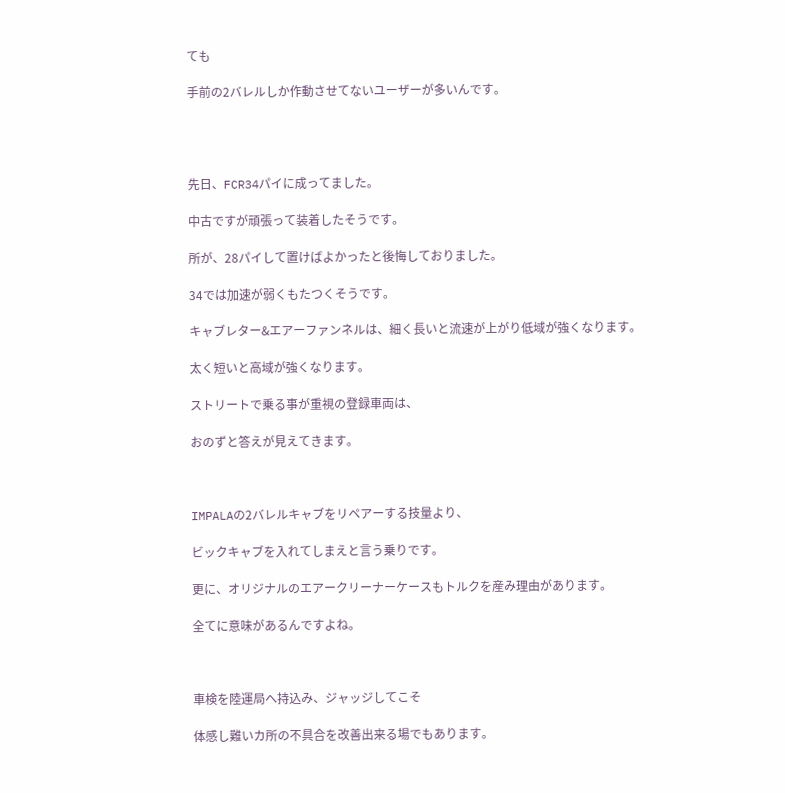ても

手前の2バレルしか作動させてないユーザーが多いんです。




先日、FCR34パイに成ってました。

中古ですが頑張って装着したそうです。

所が、28パイして置けばよかったと後悔しておりました。

34では加速が弱くもたつくそうです。

キャブレター&エアーファンネルは、細く長いと流速が上がり低域が強くなります。

太く短いと高域が強くなります。

ストリートで乗る事が重視の登録車両は、

おのずと答えが見えてきます。



IMPALAの2バレルキャブをリペアーする技量より、

ビックキャブを入れてしまえと言う乗りです。

更に、オリジナルのエアークリーナーケースもトルクを産み理由があります。

全てに意味があるんですよね。



車検を陸運局へ持込み、ジャッジしてこそ

体感し難いカ所の不具合を改善出来る場でもあります。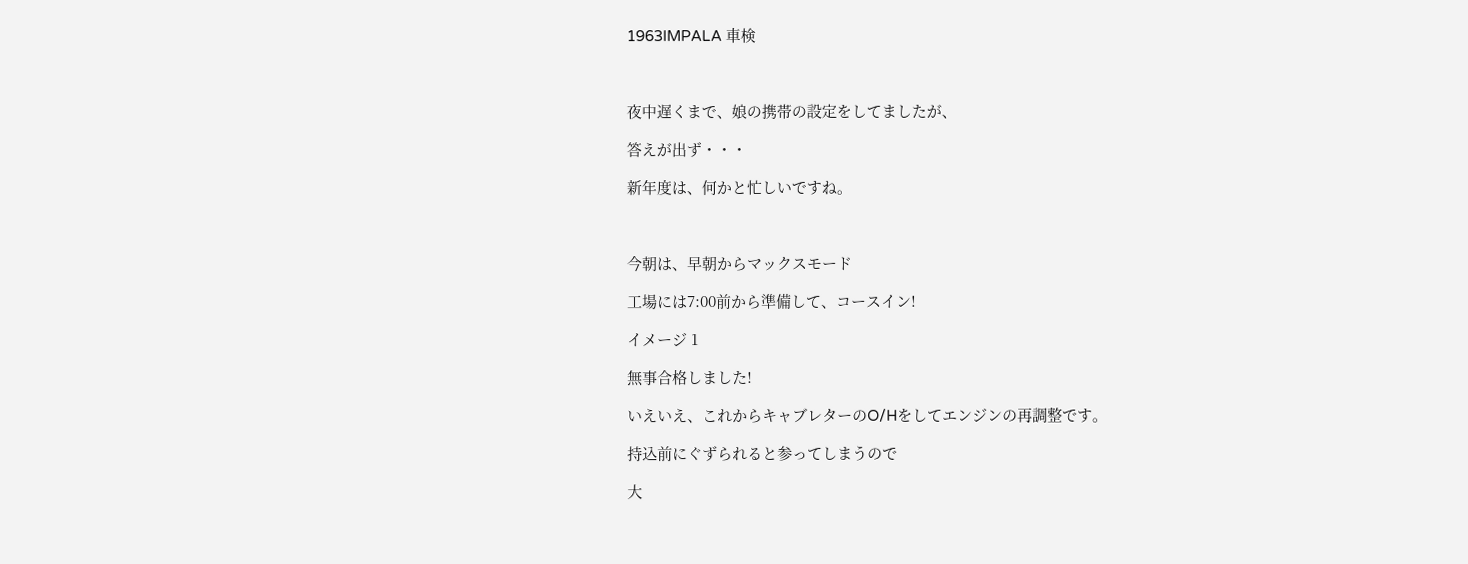1963IMPALA 車検



夜中遅くまで、娘の携帯の設定をしてましたが、

答えが出ず・・・

新年度は、何かと忙しいですね。



今朝は、早朝からマックスモード

工場には7:00前から準備して、コースイン!

イメージ 1

無事合格しました!

いえいえ、これからキャブレターのO/Hをしてエンジンの再調整です。

持込前にぐずられると参ってしまうので

大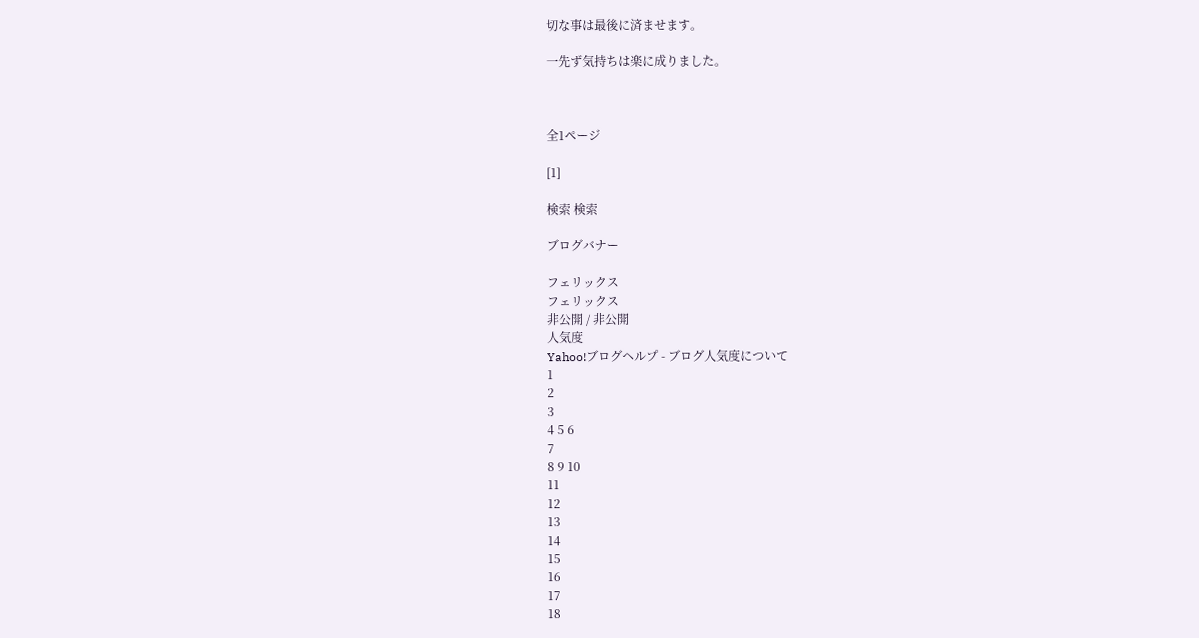切な事は最後に済ませます。

一先ず気持ちは楽に成りました。



全1ページ

[1]

検索 検索

ブログバナー

フェリックス
フェリックス
非公開 / 非公開
人気度
Yahoo!ブログヘルプ - ブログ人気度について
1
2
3
4 5 6
7
8 9 10
11
12
13
14
15
16
17
18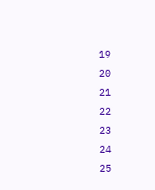19
20
21
22
23
24
25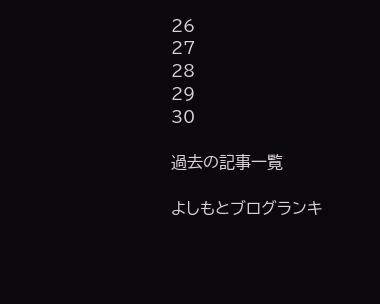26
27
28
29
30

過去の記事一覧

よしもとブログランキ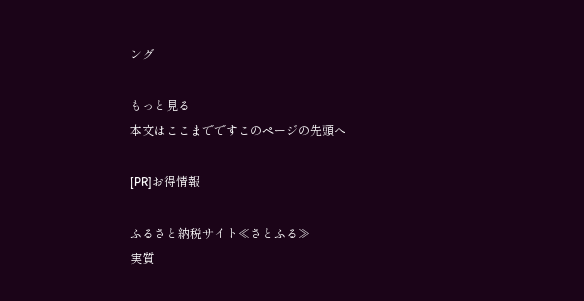ング

もっと見る
本文はここまでですこのページの先頭へ

[PR]お得情報

ふるさと納税サイト≪さとふる≫
実質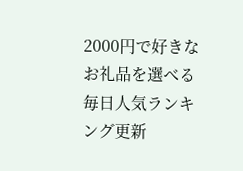2000円で好きなお礼品を選べる
毎日人気ランキング更新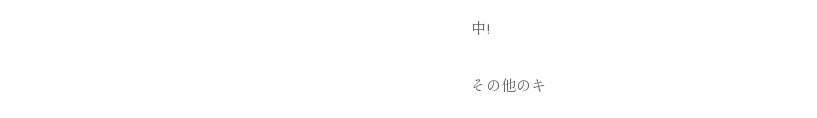中!

その他のキ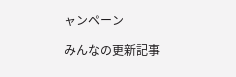ャンペーン

みんなの更新記事